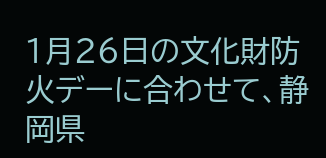1月26日の文化財防火デーに合わせて、静岡県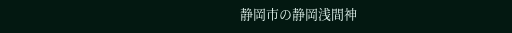静岡市の静岡浅間神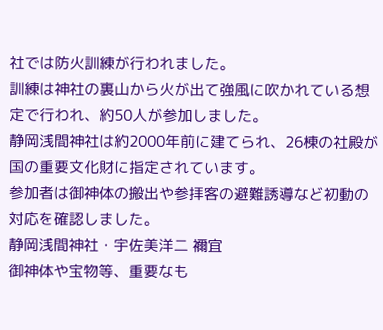社では防火訓練が行われました。
訓練は神社の裏山から火が出て強風に吹かれている想定で行われ、約50人が参加しました。
静岡浅間神社は約2000年前に建てられ、26棟の社殿が国の重要文化財に指定されています。
参加者は御神体の搬出や参拝客の避難誘導など初動の対応を確認しました。
静岡浅間神社・宇佐美洋二 禰宜
御神体や宝物等、重要なも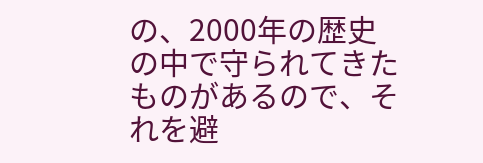の、2000年の歴史の中で守られてきたものがあるので、それを避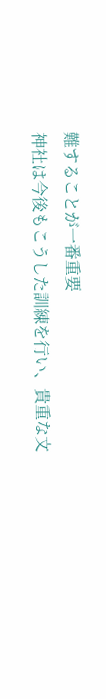難することが一番重要
神社は今後もこうした訓練を行い、貴重な文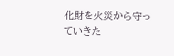化財を火災から守っていきた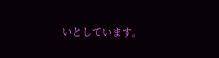いとしています。